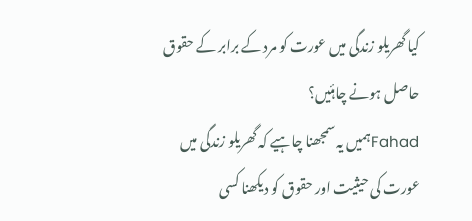کیا گھریلو زندگی میں عورت کو مرد کے برابر کے حقوق حاصل ہونے چاہئیں؟
Fahadہمیں یہ سمجھنا چاہیے کہ گھریلو زندگی میں عورت کی حیثیت اور حقوق کو دیکھنا کسی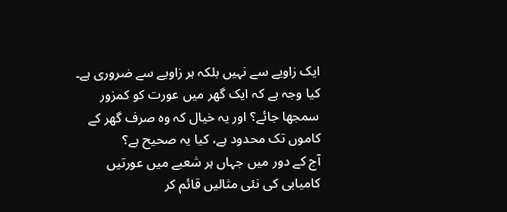ایک زاویے سے نہیں بلکہ ہر زاویے سے ضروری ہے۔ کیا وجہ ہے کہ ایک گھر میں عورت کو کمزور سمجھا جائے؟ اور یہ خیال کہ وہ صرف گھر کے کاموں تک محدود ہے، کیا یہ صحیح ہے؟
آج کے دور میں جہاں ہر شعبے میں عورتیں کامیابی کی نئی مثالیں قائم کر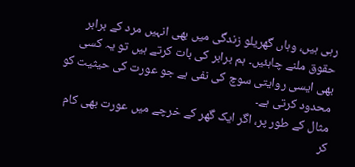رہی ہیں، وہاں گھریلو زندگی میں بھی انہیں مرد کے برابر حقوق ملنے چاہئیں۔ ہم برابر کی بات کرتے ہیں تو یہ کسی بھی ایسی روایتی سوچ کی نفی ہے جو عورت کی حیثیت کو محدود کرتی ہے۔
مثال کے طور پر، اگر ایک گھر کے خرچے میں عورت بھی کام کر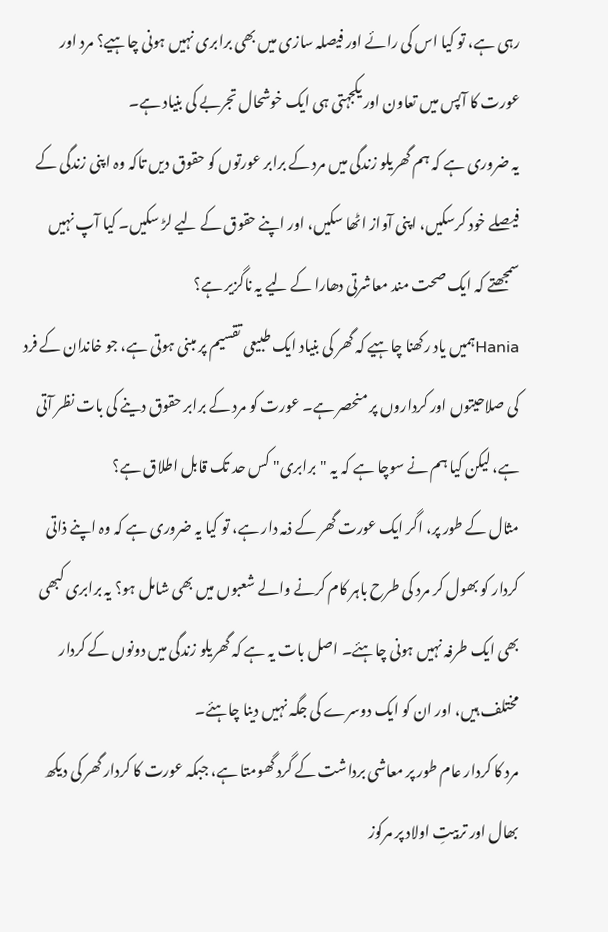رہی ہے، تو کیا اس کی رائے اور فیصلہ سازی میں بھی برابری نہیں ہونی چاہیے؟ مرد اور عورت کا آپس میں تعاون اور یکجہتی ہی ایک خوشحال تجربے کی بنیاد ہے۔
یہ ضروری ہے کہ ہم گھریلو زندگی میں مرد کے برابر عورتوں کو حقوق دیں تاکہ وہ اپنی زندگی کے فیصلے خود کرسکیں، اپنی آواز اٹھا سکیں، اور اپنے حقوق کے لیے لڑ سکیں۔ کیا آپ نہیں سمجھتے کہ ایک صحت مند معاشرتی دھارا کے لیے یہ ناگزیر ہے؟
Haniaہمیں یاد رکھنا چاہیے کہ گھر کی بنیاد ایک طبیعی تقسیم پر مبنی ہوتی ہے، جو خاندان کے فرد کی صلاحیتوں اور کرداروں پر منحصر ہے۔ عورت کو مرد کے برابر حقوق دینے کی بات نظر آتی ہے، لیکن کیا ہم نے سوچا ہے کہ یہ "برابری" کس حد تک قابل اطلاق ہے؟
مثال کے طور پر، اگر ایک عورت گھر کے ذمہ دار ہے، تو کیا یہ ضروری ہے کہ وہ اپنے ذاتی کردار کو بھول کر مرد کی طرح باہر کام کرنے والے شعبوں میں بھی شامل ہو؟ یہ برابری کبھی بھی ایک طرفہ نہیں ہونی چاہئے۔ اصل بات یہ ہے کہ گھریلو زندگی میں دونوں کے کردار مختلف ہیں، اور ان کو ایک دوسرے کی جگہ نہیں دینا چاہئے۔
مرد کا کردار عام طور پر معاشی برداشت کے گرد گھومتا ہے، جبکہ عورت کا کردار گھر کی دیکھ بھال اور تربیتِ اولاد پر مرکوز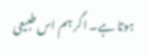ہوتا ہے۔ اگر ہم اس طبیعی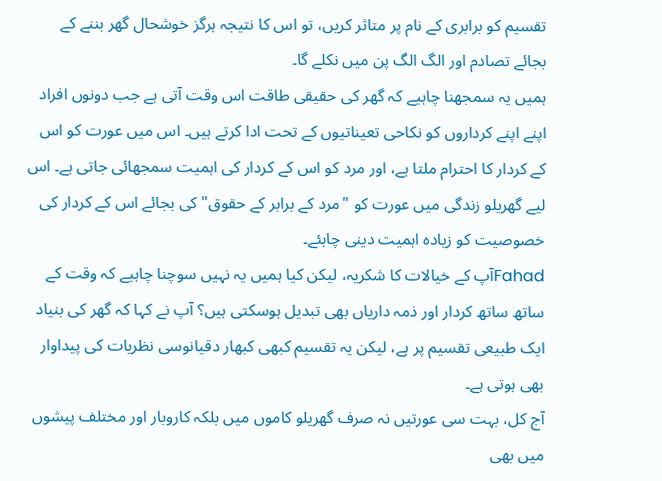تقسیم کو برابری کے نام پر متاثر کریں، تو اس کا نتیجہ ہرگز خوشحال گھر بننے کے بجائے تصادم اور الگ الگ پن میں نکلے گا۔
ہمیں یہ سمجھنا چاہیے کہ گھر کی حقیقی طاقت اس وقت آتی ہے جب دونوں افراد اپنے اپنے کرداروں کو نکاحی تعیناتیوں کے تحت ادا کرتے ہیں۔ اس میں عورت کو اس کے کردار کا احترام ملتا ہے، اور مرد کو اس کے کردار کی اہمیت سمجھائی جاتی ہے۔ اس لیے گھریلو زندگی میں عورت کو "مرد کے برابر کے حقوق" کی بجائے اس کے کردار کی خصوصیت کو زیادہ اہمیت دینی چاہئے۔
Fahadآپ کے خیالات کا شکریہ، لیکن کیا ہمیں یہ نہیں سوچنا چاہیے کہ وقت کے ساتھ ساتھ کردار اور ذمہ داریاں بھی تبدیل ہوسکتی ہیں؟ آپ نے کہا کہ گھر کی بنیاد ایک طبیعی تقسیم پر ہے، لیکن یہ تقسیم کبھی کبھار دقیانوسی نظریات کی پیداوار بھی ہوتی ہے۔
آج کل، بہت سی عورتیں نہ صرف گھریلو کاموں میں بلکہ کاروبار اور مختلف پیشوں میں بھی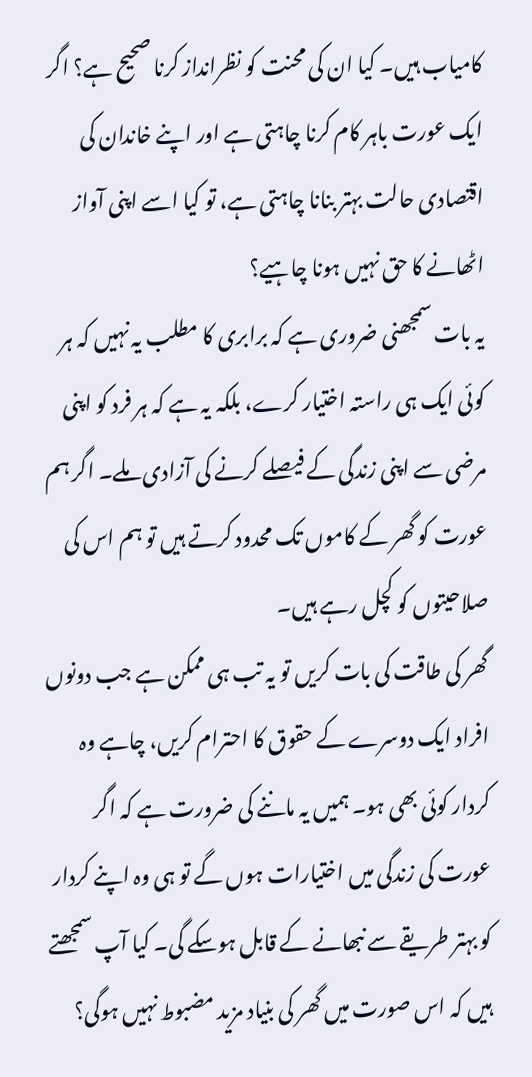کامیاب ہیں۔ کیا ان کی محنت کو نظرانداز کرنا صحیح ہے؟ اگر ایک عورت باہر کام کرنا چاہتی ہے اور اپنے خاندان کی اقتصادی حالت بہتر بنانا چاہتی ہے، تو کیا اسے اپنی آواز اٹھانے کا حق نہیں ہونا چاہیے؟
یہ بات سمجھنی ضروری ہے کہ برابری کا مطلب یہ نہیں کہ ہر کوئی ایک ہی راستہ اختیار کرے، بلکہ یہ ہے کہ ہر فرد کو اپنی مرضی سے اپنی زندگی کے فیصلے کرنے کی آزادی ملے۔ اگر ہم عورت کو گھر کے کاموں تک محدود کرتے ہیں تو ہم اس کی صلاحیتوں کو کچل رہے ہیں۔
گھر کی طاقت کی بات کریں تو یہ تب ہی ممکن ہے جب دونوں افراد ایک دوسرے کے حقوق کا احترام کریں، چاہے وہ کردار کوئی بھی ہو۔ ہمیں یہ ماننے کی ضرورت ہے کہ اگر عورت کی زندگی میں اختیارات ہوں گے تو ہی وہ اپنے کردار کو بہتر طریقے سے نبھانے کے قابل ہوسکے گی۔ کیا آپ سمجھتے ہیں کہ اس صورت میں گھر کی بنیاد مزید مضبوط نہیں ہوگی؟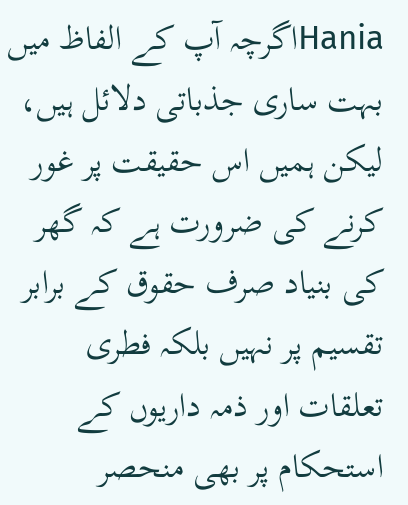Haniaاگرچہ آپ کے الفاظ میں بہت ساری جذباتی دلائل ہیں، لیکن ہمیں اس حقیقت پر غور کرنے کی ضرورت ہے کہ گھر کی بنیاد صرف حقوق کے برابر تقسیم پر نہیں بلکہ فطری تعلقات اور ذمہ داریوں کے استحکام پر بھی منحصر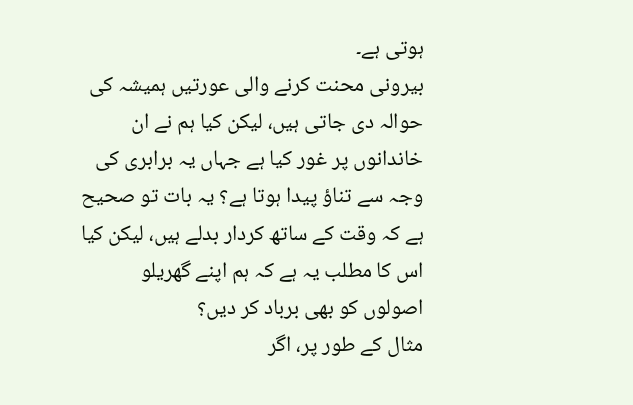ہوتی ہے۔
بیرونی محنت کرنے والی عورتیں ہمیشہ کی حوالہ دی جاتی ہیں، لیکن کیا ہم نے ان خاندانوں پر غور کیا ہے جہاں یہ برابری کی وجہ سے تناؤ پیدا ہوتا ہے؟ یہ بات تو صحیح ہے کہ وقت کے ساتھ کردار بدلے ہیں، لیکن کیا اس کا مطلب یہ ہے کہ ہم اپنے گھریلو اصولوں کو بھی برباد کر دیں؟
مثال کے طور پر، اگر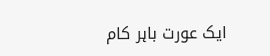ایک عورت باہر کام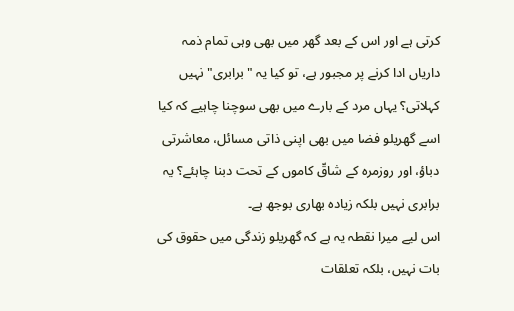کرتی ہے اور اس کے بعد گھر میں بھی وہی تمام ذمہ داریاں ادا کرنے پر مجبور ہے، تو کیا یہ "برابری" نہیں کہلاتی؟ یہاں مرد کے بارے میں بھی سوچنا چاہیے کہ کیا اسے گھریلو فضا میں بھی اپنی ذاتی مسائل، معاشرتی دباؤ، اور روزمرہ کے شاقّ کاموں کے تحت دبنا چاہئے؟ یہ برابری نہیں بلکہ زیادہ بھاری بوجھ ہے۔
اس لیے میرا نقطہ یہ ہے کہ گھریلو زندگی میں حقوق کی بات نہیں، بلکہ تعلقات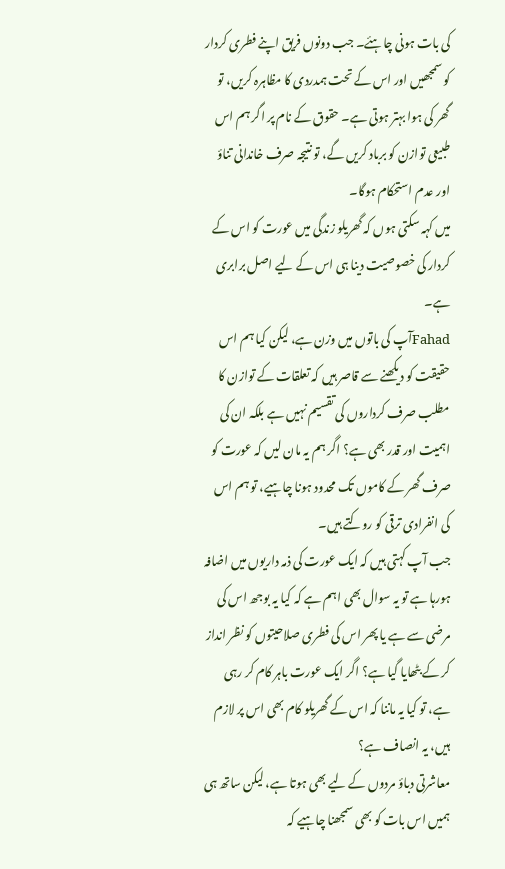کی بات ہونی چاہئے۔ جب دونوں فریق اپنے فطری کردار کو سمجھیں اور اس کے تحت ہمدردی کا مظاہرہ کریں، تو گھر کی ہوا بہتر ہوتی ہے۔ حقوق کے نام پر اگر ہم اس طبیعی توازن کو برباد کریں گے، تو نتیجہ صرف خاندانی تناؤ اور عدم استحکام ہوگا۔
میں کہہ سکتی ہوں کہ گھریلو زندگی میں عورت کو اس کے کردار کی خصوصیت دینا ہی اس کے لیے اصل برابری ہے۔
Fahadآپ کی باتوں میں وزن ہے، لیکن کیا ہم اس حقیقت کو دیکھنے سے قاصر ہیں کہ تعلقات کے توازن کا مطلب صرف کرداروں کی تقسیم نہیں ہے بلکہ ان کی اہمیت اور قدر بھی ہے؟ اگر ہم یہ مان لیں کہ عورت کو صرف گھر کے کاموں تک محدود ہونا چاہیے، تو ہم اس کی انفرادی ترقی کو روکتے ہیں۔
جب آپ کہتی ہیں کہ ایک عورت کی ذمہ داریوں میں اضافہ ہورہا ہے تو یہ سوال بھی اہم ہے کہ کیا یہ بوجھ اس کی مرضی سے ہے یا پھر اس کی فطری صلاحیتوں کو نظر انداز کر کے بٹھایا گیا ہے؟ اگر ایک عورت باہر کام کر رہی ہے، تو کیا یہ ماننا کہ اس کے گھریلو کام بھی اس پر لازم ہیں، یہ انصاف ہے؟
معاشرتی دباؤ مردوں کے لیے بھی ہوتا ہے، لیکن ساتھ ہی ہمیں اس بات کو بھی سمجھنا چاہیے کہ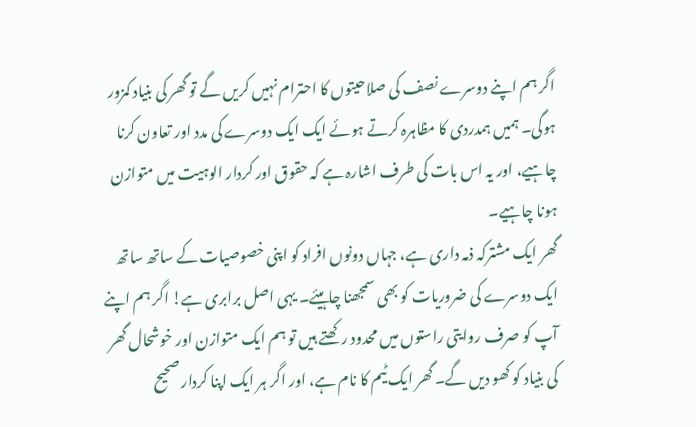اگر ہم اپنے دوسرے نصف کی صلاحیتوں کا احترام نہیں کریں گے تو گھر کی بنیاد کمزور ہوگی۔ ہمیں ہمدردی کا مظاہرہ کرتے ہوئے ایک ایک دوسرے کی مدد اور تعاون کرنا چاہیے، اور یہ اس بات کی طرف اشارہ ہے کہ حقوق اور کردار الوہیت میں متوازن ہونا چاہیے۔
گھر ایک مشترکہ ذمہ داری ہے، جہاں دونوں افراد کو اپنی خصوصیات کے ساتھ ساتھ ایک دوسرے کی ضروریات کو بھی سمجھنا چاہیئے۔ یہی اصل برابری ہے! اگر ہم اپنے آپ کو صرف روایتی راستوں میں محدود رکھتے ہیں تو ہم ایک متوازن اور خوشحال گھر کی بنیاد کو کھو دیں گے۔ گھر ایک ٹیم کا نام ہے، اور اگر ہر ایک اپنا کردار صحیح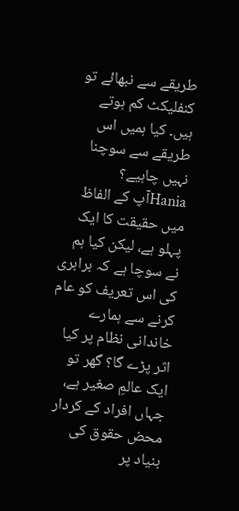طریقے سے نبھائے تو کنفلیکٹ کم ہوتے ہیں۔ کیا ہمیں اس طریقے سے سوچنا نہیں چاہیے؟
Haniaآپ کے الفاظ میں حقیقت کا ایک پہلو ہے، لیکن کیا ہم نے سوچا ہے کہ برابری کی اس تعریف کو عام کرنے سے ہمارے خاندانی نظام پر کیا اثر پڑے گا؟ گھر تو ایک عالمِ صغیر ہے، جہاں افراد کے کردار محض حقوق کی بنیاد پر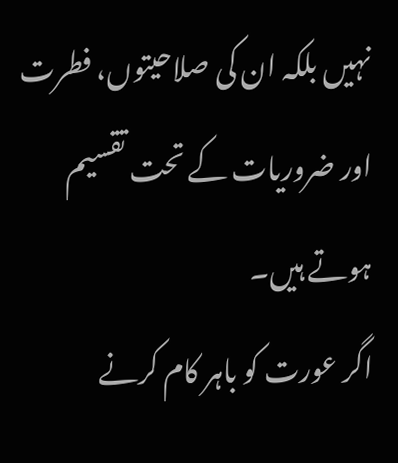نہیں بلکہ ان کی صلاحیتوں، فطرت اور ضروریات کے تحت تقسیم ہوتے ہیں۔
اگر عورت کو باہر کام کرنے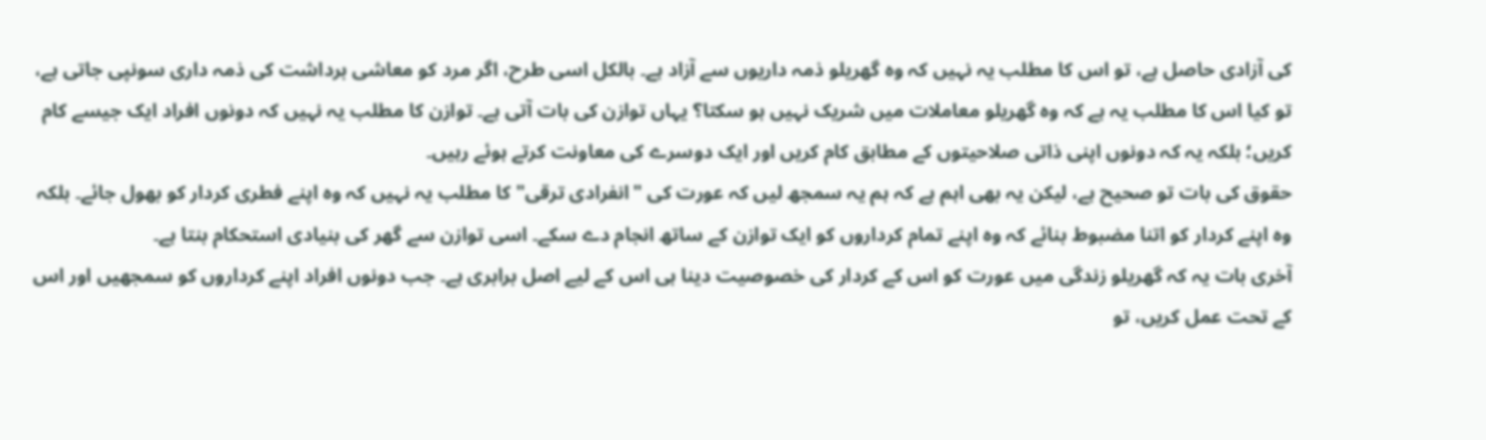کی آزادی حاصل ہے، تو اس کا مطلب یہ نہیں کہ وہ گھریلو ذمہ داریوں سے آزاد ہے۔ بالکل اسی طرح، اگر مرد کو معاشی برداشت کی ذمہ داری سونپی جاتی ہے، تو کیا اس کا مطلب یہ ہے کہ وہ گھریلو معاملات میں شریک نہیں ہو سکتا؟ یہاں توازن کی بات آتی ہے۔ توازن کا مطلب یہ نہیں کہ دونوں افراد ایک جیسے کام کریں؛ بلکہ یہ کہ دونوں اپنی ذاتی صلاحیتوں کے مطابق کام کریں اور ایک دوسرے کی معاونت کرتے ہوئے رہیں۔
حقوق کی بات تو صحیح ہے، لیکن یہ بھی اہم ہے کہ ہم یہ سمجھ لیں کہ عورت کی "انفرادی ترقی" کا مطلب یہ نہیں کہ وہ اپنے فطری کردار کو بھول جائے۔ بلکہ وہ اپنے کردار کو اتنا مضبوط بنائے کہ وہ اپنے تمام کرداروں کو ایک توازن کے ساتھ انجام دے سکے۔ اسی توازن سے گھر کی بنیادی استحکام بنتا ہے۔
آخری بات یہ کہ گھریلو زندگی میں عورت کو اس کے کردار کی خصوصیت دینا ہی اس کے لیے اصل برابری ہے۔ جب دونوں افراد اپنے کرداروں کو سمجھیں اور اس کے تحت عمل کریں، تو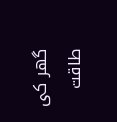گھر کی طاقت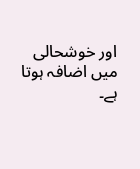اور خوشحالی میں اضافہ ہوتا ہے۔